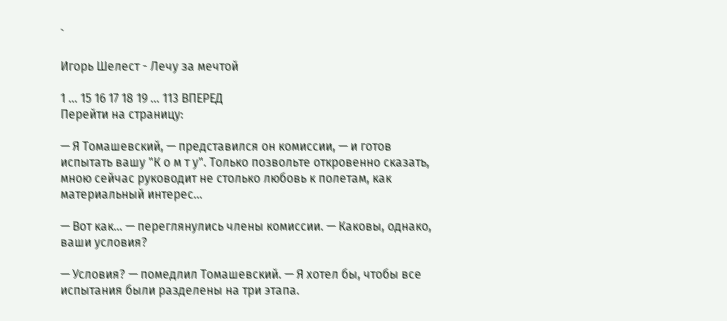`

Игорь Шелест - Лечу за мечтой

1 ... 15 16 17 18 19 ... 113 ВПЕРЕД
Перейти на страницу:

— Я Томашевский, — представился он комиссии, — и готов испытать вашу "К о м т у". Только позвольте откровенно сказать, мною сейчас руководит не столько любовь к полетам, как материальный интерес…

— Вот как… — переглянулись члены комиссии. — Каковы, однако, ваши условия?

— Условия? — помедлил Томашевский. — Я хотел бы, чтобы все испытания были разделены на три этапа.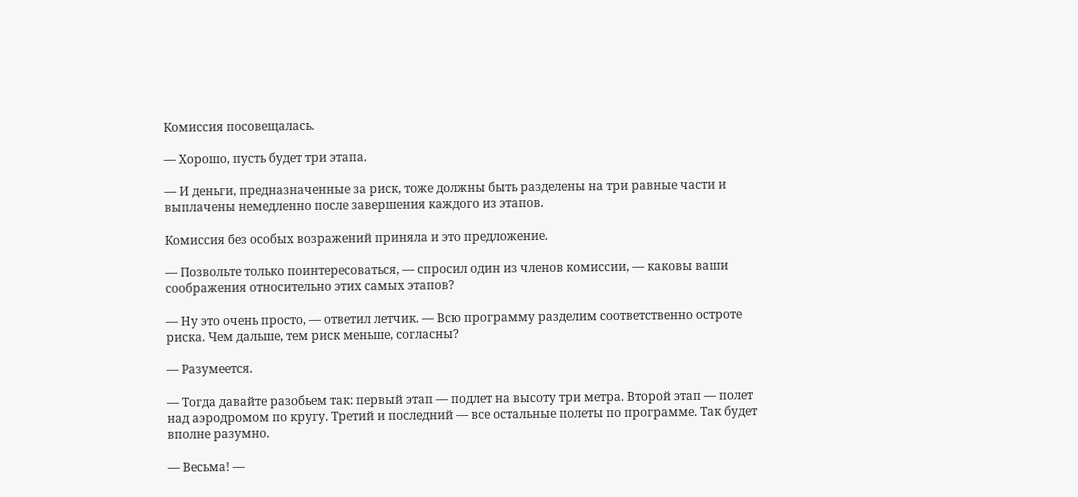Комиссия посовещалась.

— Хорошо, пусть будет три этапа.

— И деньги, предназначенные за риск, тоже должны быть разделены на три равные части и выплачены немедленно после завершения каждого из этапов.

Комиссия без особых возражений приняла и это предложение.

— Позвольте только поинтересоваться, — спросил один из членов комиссии, — каковы ваши соображения относительно этих самых этапов?

— Ну это очень просто, — ответил летчик. — Всю программу разделим соответственно остроте риска. Чем дальше, тем риск меньше, согласны?

— Разумеется.

— Тогда давайте разобьем так: первый этап — подлет на высоту три метра. Второй этап — полет над аэродромом по кругу. Третий и последний — все остальные полеты по программе. Так будет вполне разумно.

— Весьма! —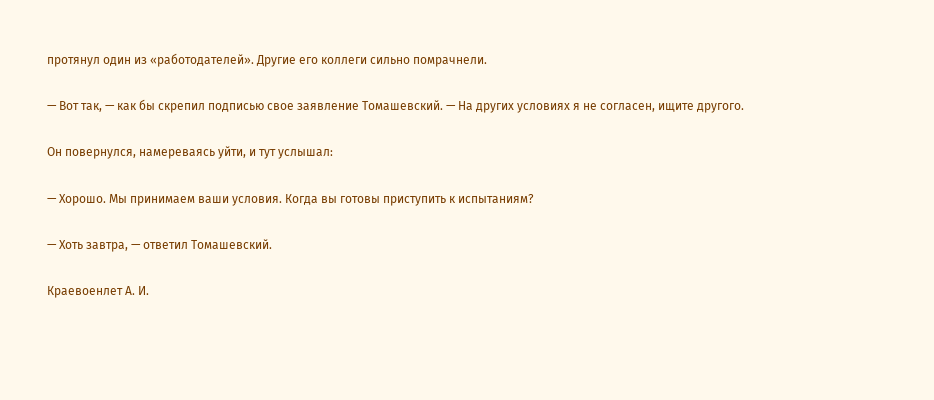протянул один из «работодателей». Другие его коллеги сильно помрачнели.

— Вот так, — как бы скрепил подписью свое заявление Томашевский. — На других условиях я не согласен, ищите другого.

Он повернулся, намереваясь уйти, и тут услышал:

— Хорошо. Мы принимаем ваши условия. Когда вы готовы приступить к испытаниям?

— Хоть завтра, — ответил Томашевский.

Краевоенлет А. И.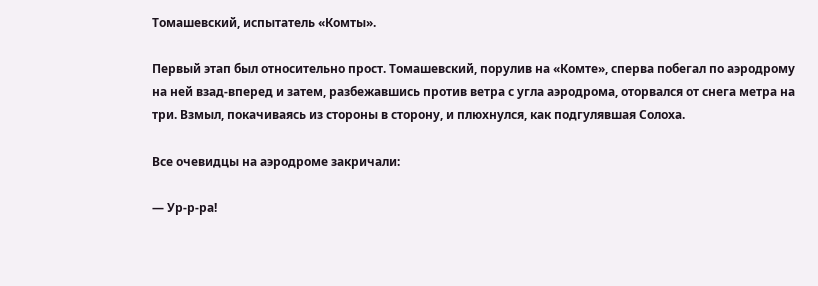Томашевский, испытатель «Комты».

Первый этап был относительно прост. Томашевский, порулив на «Комте», сперва побегал по аэродрому на ней взад-вперед и затем, разбежавшись против ветра с угла аэродрома, оторвался от снега метра на три. Взмыл, покачиваясь из стороны в сторону, и плюхнулся, как подгулявшая Солоха.

Все очевидцы на аэродроме закричали:

— Ур-р-ра!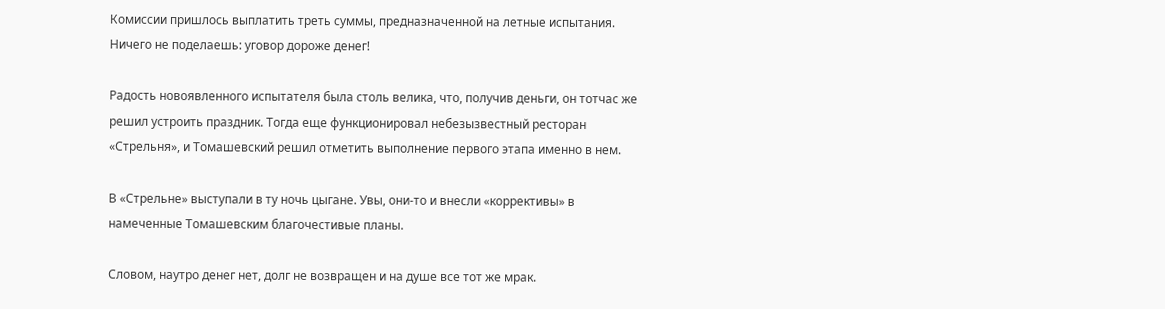Комиссии пришлось выплатить треть суммы, предназначенной на летные испытания. Ничего не поделаешь: уговор дороже денег!

Радость новоявленного испытателя была столь велика, что, получив деньги, он тотчас же решил устроить праздник. Тогда еще функционировал небезызвестный ресторан «Стрельня», и Томашевский решил отметить выполнение первого этапа именно в нем.

В «Стрельне» выступали в ту ночь цыгане. Увы, они-то и внесли «коррективы» в намеченные Томашевским благочестивые планы.

Словом, наутро денег нет, долг не возвращен и на душе все тот же мрак.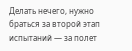Делать нечего, нужно браться за второй этап испытаний — за полет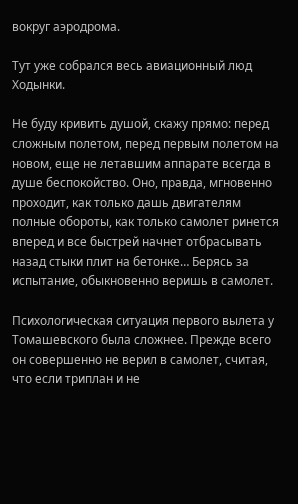вокруг аэродрома.

Тут уже собрался весь авиационный люд Ходынки.

Не буду кривить душой, скажу прямо: перед сложным полетом, перед первым полетом на новом, еще не летавшим аппарате всегда в душе беспокойство. Оно, правда, мгновенно проходит, как только дашь двигателям полные обороты, как только самолет ринется вперед и все быстрей начнет отбрасывать назад стыки плит на бетонке… Берясь за испытание, обыкновенно веришь в самолет.

Психологическая ситуация первого вылета у Томашевского была сложнее. Прежде всего он совершенно не верил в самолет, считая, что если триплан и не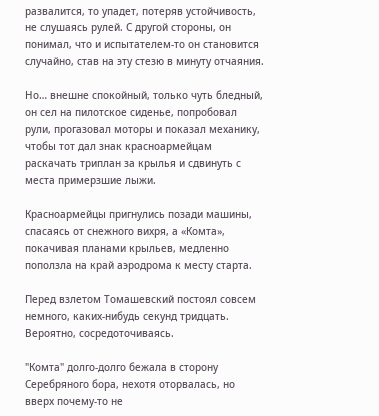развалится, то упадет, потеряв устойчивость, не слушаясь рулей. С другой стороны, он понимал, что и испытателем-то он становится случайно, став на эту стезю в минуту отчаяния.

Но… внешне спокойный, только чуть бледный, он сел на пилотское сиденье, попробовал рули, прогазовал моторы и показал механику, чтобы тот дал знак красноармейцам раскачать триплан за крылья и сдвинуть с места примерзшие лыжи.

Красноармейцы пригнулись позади машины, спасаясь от снежного вихря, а «Комта», покачивая планами крыльев, медленно поползла на край аэродрома к месту старта.

Перед взлетом Томашевский постоял совсем немного, каких-нибудь секунд тридцать. Вероятно, сосредоточиваясь.

"Комта" долго-долго бежала в сторону Серебряного борa, нехотя оторвалась, но вверх почему-то не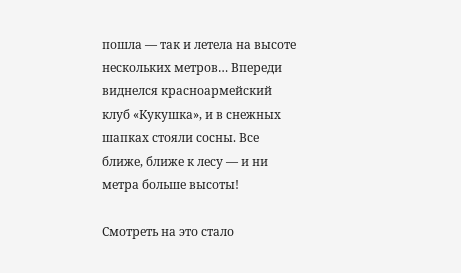пошла — так и летела на высоте нескольких метров… Впереди виднелся красноармейский клуб «Кукушка», и в снежных шапках стояли сосны. Все ближе, ближе к лесу — и ни метра больше высоты!

Смотреть на это стало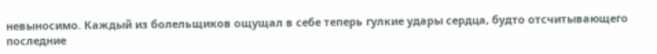невыносимо. Каждый из болельщиков ощущал в себе теперь гулкие удары сердца, будто отсчитывающего последние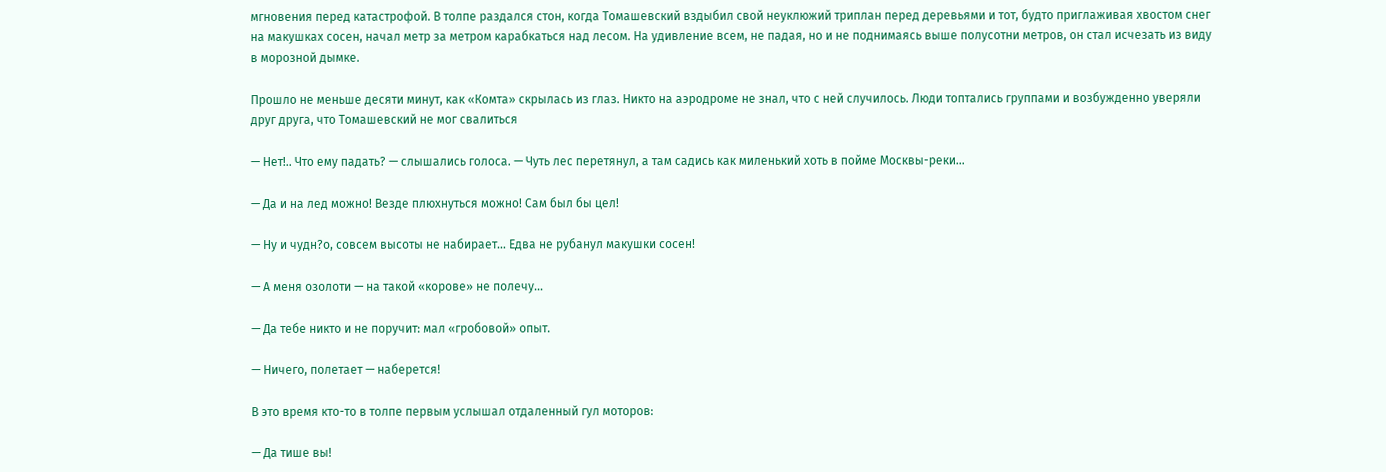мгновения перед катастрофой. В толпе раздался стон, когда Томашевский вздыбил свой неуклюжий триплан перед деревьями и тот, будто приглаживая хвостом снег на макушках сосен, начал метр за метром карабкаться над лесом. На удивление всем, не падая, но и не поднимаясь выше полусотни метров, он стал исчезать из виду в морозной дымке.

Прошло не меньше десяти минут, как «Комта» скрылась из глаз. Никто на аэродроме не знал, что с ней случилось. Люди топтались группами и возбужденно уверяли друг друга, что Томашевский не мог свалиться

— Нет!.. Что ему падать? — слышались голоса. — Чуть лес перетянул, а там садись как миленький хоть в пойме Москвы-реки…

— Да и на лед можно! Везде плюхнуться можно! Сам был бы цел!

— Ну и чудн?о, совсем высоты не набирает… Едва не рубанул макушки сосен!

— А меня озолоти — на такой «корове» не полечу…

— Да тебе никто и не поручит: мал «гробовой» опыт.

— Ничего, полетает — наберется!

В это время кто-то в толпе первым услышал отдаленный гул моторов:

— Да тише вы!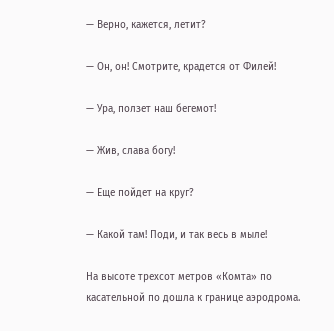— Верно, кажется, летит?

— Он, он! Смотрите, крадется от Филей!

— Ура, ползет наш бегемот!

— Жив, слава богу!

— Еще пойдет на круг?

— Какой там! Поди, и так весь в мыле!

На высоте трехсот метров «Комта» по касательной по дошла к границе аэродрома.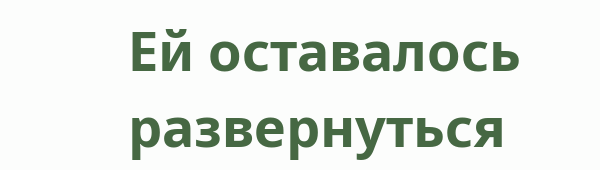Ей оставалось развернуться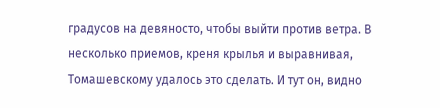градусов на девяносто, чтобы выйти против ветра. В несколько приемов, креня крылья и выравнивая, Томашевскому удалось это сделать. И тут он, видно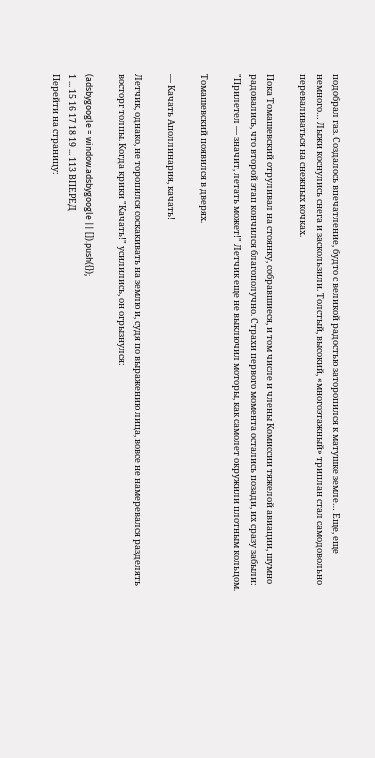подобрал газ. Создалось впечатление, будто с великой радостью заторопился к матушке земле… Еще, еще немного… Лыжи коснулись снега и заскользили. Толстый, высокий, «многоэтажный» триплан стал самодовольно переваливаться на снежных кочках.

Пока Томашевский отруливал на стоянку, собравшиеся, и том числе и члены Комиссии тяжелой авиации, шумно радовались, что второй этап кончился благополучно. Страхи первого момента остались позади, их сразу забыли: "Прилетел — значит, летать может!" Летчик еще не выключил моторы, как самолет окружили плотным кольцом.

Томашевский появился в дверях.

— Качать Аполлинария, качать!

Летчик, однако, не торопился соскакивать на землю и, судя по выражению лица, вовсе не намеревался разделять восторг толпы. Когда крики "Качать!" усилились, он огрызнулся:

(adsbygoogle = window.adsbygoogle || []).push({});
1 ... 15 16 17 18 19 ... 113 ВПЕРЕД
Перейти на страницу: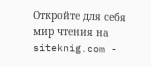Откройте для себя мир чтения на siteknig.com -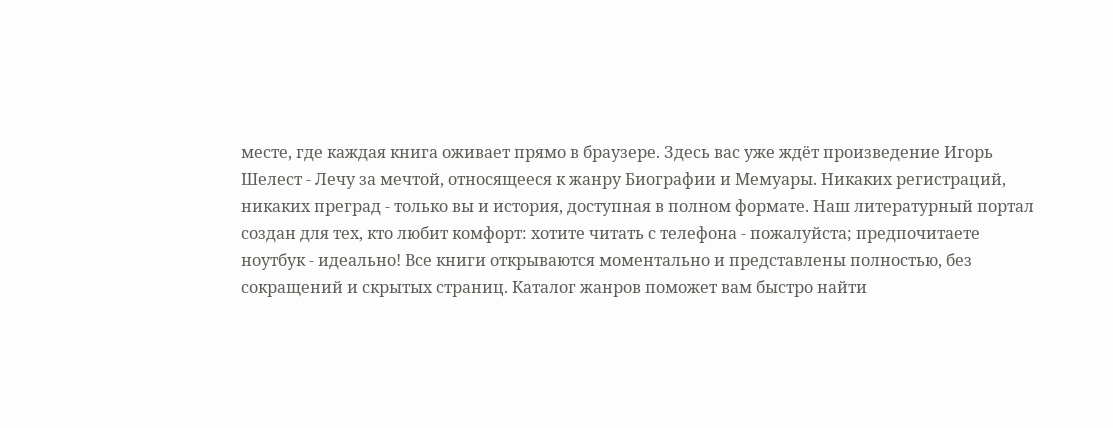месте, где каждая книга оживает прямо в браузере. Здесь вас уже ждёт произведение Игорь Шелест - Лечу за мечтой, относящееся к жанру Биографии и Мемуары. Никаких регистраций, никаких преград - только вы и история, доступная в полном формате. Наш литературный портал создан для тех, кто любит комфорт: хотите читать с телефона - пожалуйста; предпочитаете ноутбук - идеально! Все книги открываются моментально и представлены полностью, без сокращений и скрытых страниц. Каталог жанров поможет вам быстро найти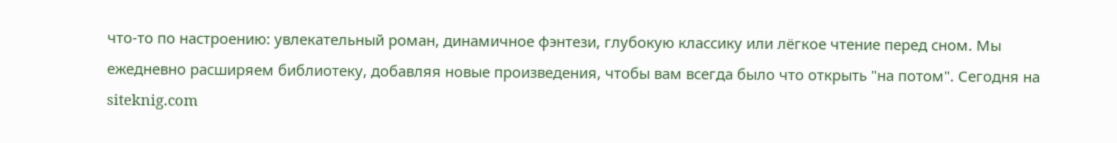что-то по настроению: увлекательный роман, динамичное фэнтези, глубокую классику или лёгкое чтение перед сном. Мы ежедневно расширяем библиотеку, добавляя новые произведения, чтобы вам всегда было что открыть "на потом". Сегодня на siteknig.com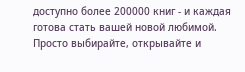доступно более 200000 книг - и каждая готова стать вашей новой любимой. Просто выбирайте, открывайте и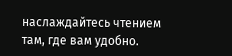наслаждайтесь чтением там, где вам удобно.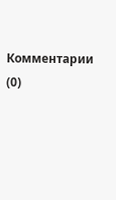Комментарии (0)